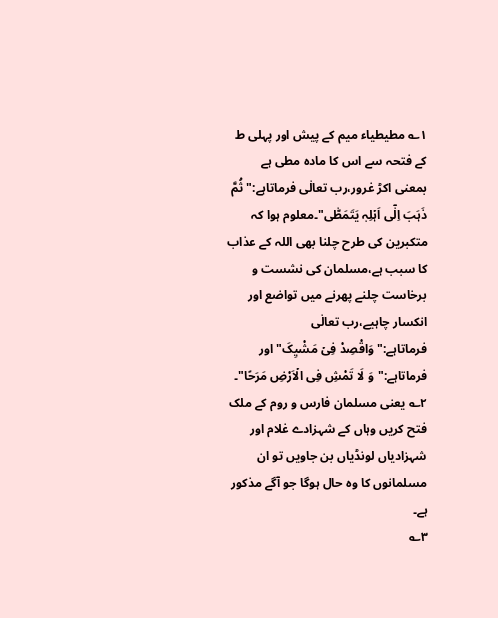۱؎ مطیطیاء میم کے پیش اور پہلی ط کے فتحہ سے اس کا مادہ مطی ہے بمعنی اکڑ غرور،رب تعالٰی فرماتاہے:"ثُمَّ ذَہَبَ اِلٰۤی اَہۡلِہٖ یَتَمَطّٰی"۔معلوم ہوا کہ متکبرین کی طرح چلنا بھی اللہ کے عذاب کا سبب ہے،مسلمان کی نشست و برخاست چلنے پھرنے میں تواضع اور انکسار چاہیے،رب تعالٰی فرماتاہے:"وَاقْصِدْ فِیۡ مَشْیِکَ"اور فرماتاہے:"وَ لَا تَمْشِ فِی الۡاَرْضِ مَرَحًا"۔
۲؎ یعنی مسلمان فارس و روم کے ملک فتح کریں وہاں کے شہزادے غلام اور شہزادیاں لونڈیاں بن جاویں تو ان مسلمانوں کا وہ حال ہوگا جو آگے مذکور ہے۔
۳؎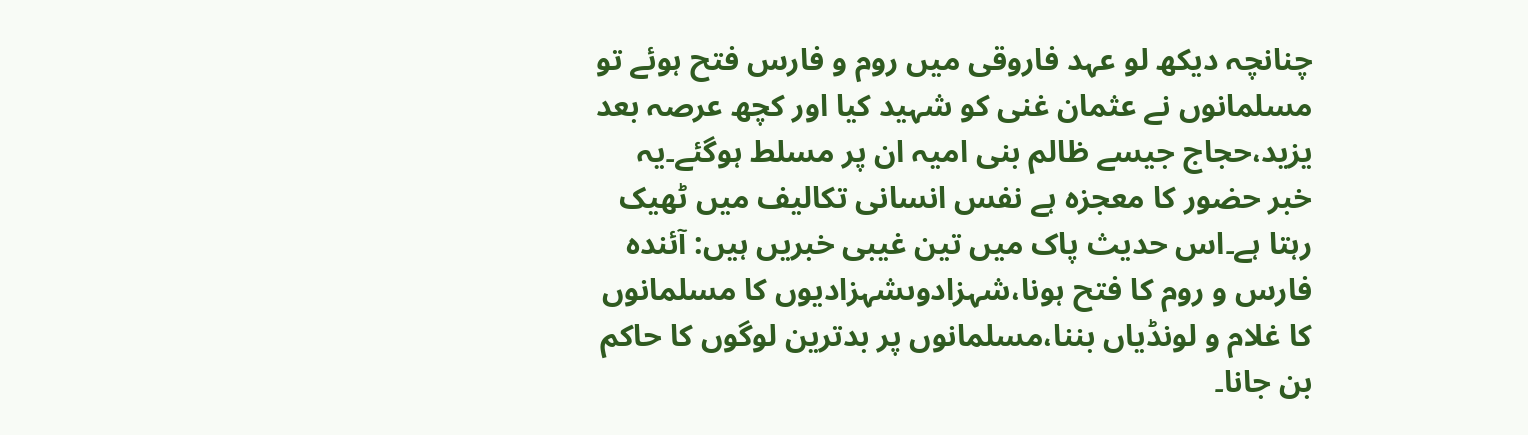چنانچہ دیکھ لو عہد فاروقی میں روم و فارس فتح ہوئے تو مسلمانوں نے عثمان غنی کو شہید کیا اور کچھ عرصہ بعد یزید،حجاج جیسے ظالم بنی امیہ ان پر مسلط ہوگئے۔یہ خبر حضور کا معجزہ ہے نفس انسانی تکالیف میں ٹھیک رہتا ہے۔اس حدیث پاک میں تین غیبی خبریں ہیں: آئندہ فارس و روم کا فتح ہونا،شہزادوںشہزادیوں کا مسلمانوں کا غلام و لونڈیاں بننا،مسلمانوں پر بدترین لوگوں کا حاکم بن جانا۔